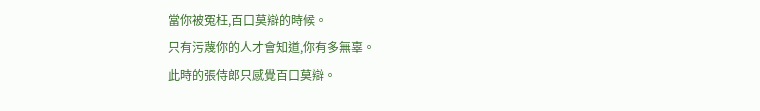當你被冤枉,百口莫辯的時候。
只有污蔑你的人才會知道,你有多無辜。
此時的張侍郎只感覺百口莫辯。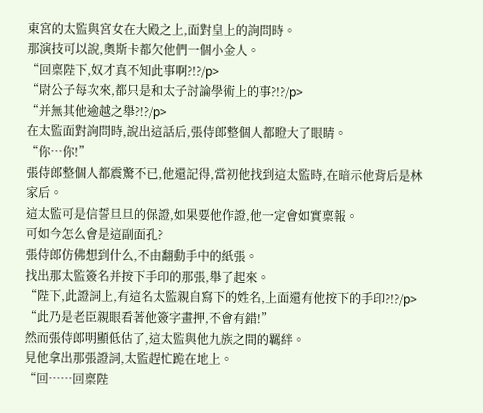東宮的太監與宮女在大殿之上,面對皇上的詢問時。
那演技可以說,奧斯卡都欠他們一個小金人。
“回稟陛下,奴才真不知此事啊?!?/p>
“尉公子每次來,都只是和太子討論學術上的事?!?/p>
“并無其他逾越之舉?!?/p>
在太監面對詢問時,說出這話后,張侍郎整個人都瞪大了眼睛。
“你…你!”
張侍郎整個人都震驚不已,他還記得,當初他找到這太監時,在暗示他背后是林家后。
這太監可是信誓旦旦的保證,如果要他作證,他一定會如實稟報。
可如今怎么會是這副面孔?
張侍郎仿佛想到什么,不由翻動手中的紙張。
找出那太監簽名并按下手印的那張,舉了起來。
“陛下,此證詞上,有這名太監親自寫下的姓名,上面還有他按下的手印?!?/p>
“此乃是老臣親眼看著他簽字畫押,不會有錯!”
然而張侍郎明顯低估了,這太監與他九族之間的羈絆。
見他拿出那張證詞,太監趕忙跪在地上。
“回……回稟陛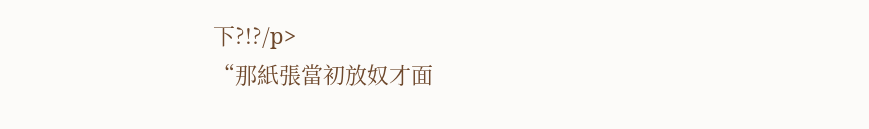下?!?/p>
“那紙張當初放奴才面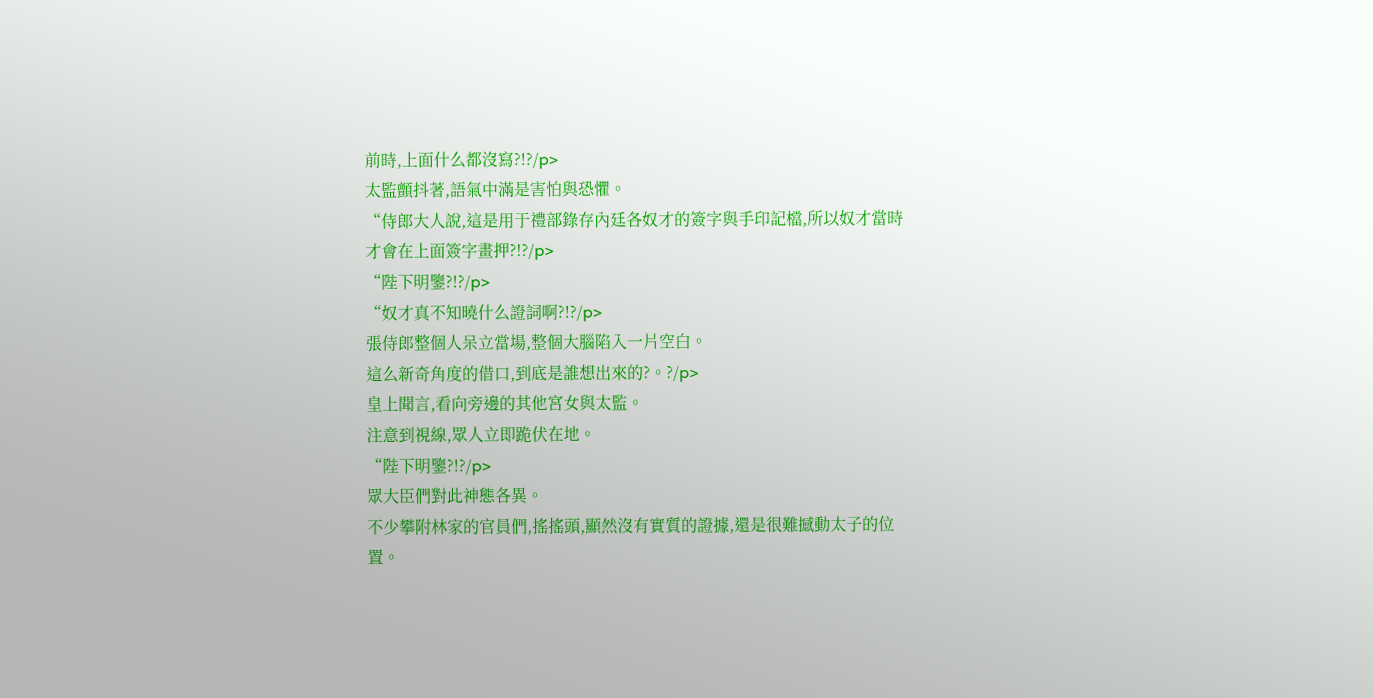前時,上面什么都沒寫?!?/p>
太監顫抖著,語氣中滿是害怕與恐懼。
“侍郎大人說,這是用于禮部錄存內廷各奴才的簽字與手印記檔,所以奴才當時才會在上面簽字畫押?!?/p>
“陛下明鑒?!?/p>
“奴才真不知曉什么證詞啊?!?/p>
張侍郎整個人呆立當場,整個大腦陷入一片空白。
這么新奇角度的借口,到底是誰想出來的?。?/p>
皇上聞言,看向旁邊的其他宮女與太監。
注意到視線,眾人立即跪伏在地。
“陛下明鑒?!?/p>
眾大臣們對此神態各異。
不少攀附林家的官員們,搖搖頭,顯然沒有實質的證據,還是很難撼動太子的位置。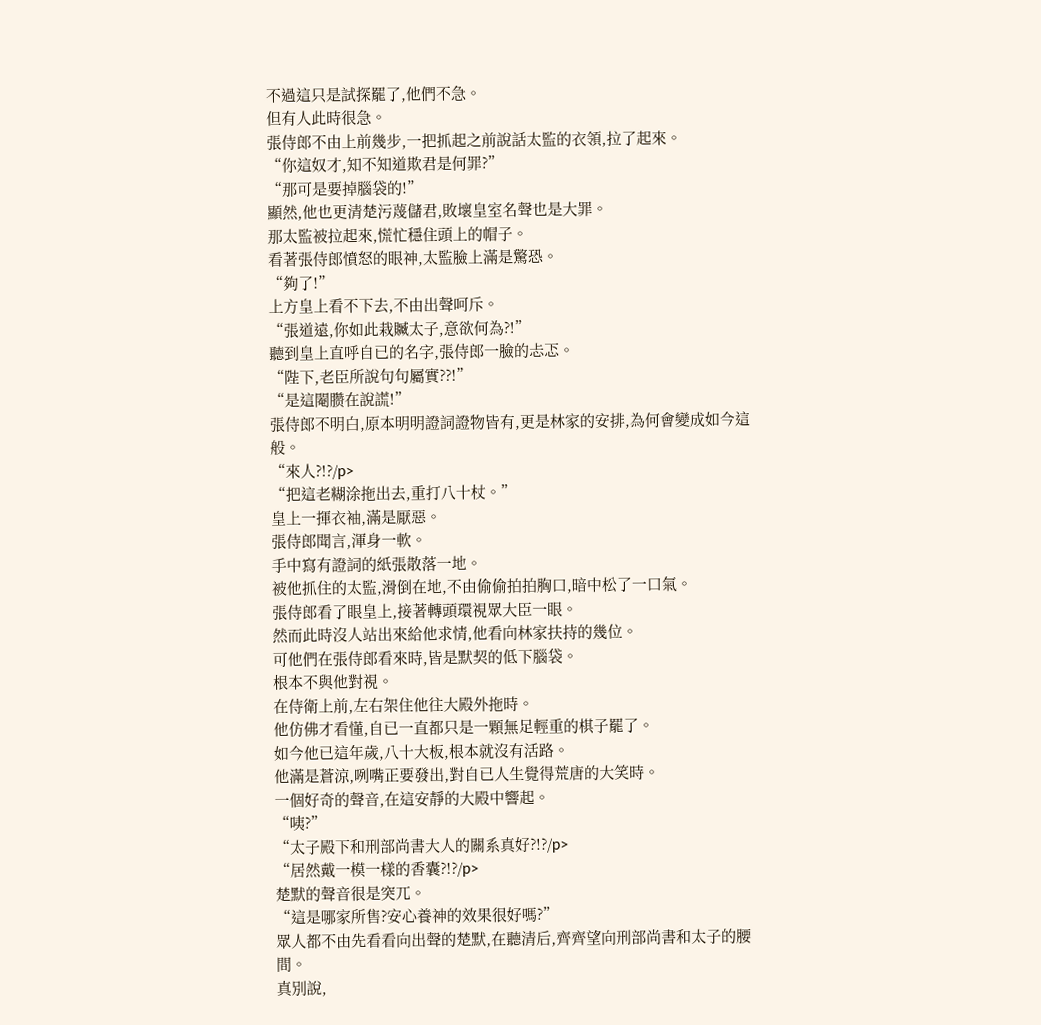不過這只是試探罷了,他們不急。
但有人此時很急。
張侍郎不由上前幾步,一把抓起之前說話太監的衣領,拉了起來。
“你這奴才,知不知道欺君是何罪?”
“那可是要掉腦袋的!”
顯然,他也更清楚污蔑儲君,敗壞皇室名聲也是大罪。
那太監被拉起來,慌忙穩住頭上的帽子。
看著張侍郎憤怒的眼神,太監臉上滿是驚恐。
“夠了!”
上方皇上看不下去,不由出聲呵斥。
“張道遠,你如此栽贓太子,意欲何為?!”
聽到皇上直呼自已的名字,張侍郎一臉的忐忑。
“陛下,老臣所說句句屬實??!”
“是這閹臜在說謊!”
張侍郎不明白,原本明明證詞證物皆有,更是林家的安排,為何會變成如今這般。
“來人?!?/p>
“把這老糊涂拖出去,重打八十杖。”
皇上一揮衣袖,滿是厭惡。
張侍郎聞言,渾身一軟。
手中寫有證詞的紙張散落一地。
被他抓住的太監,滑倒在地,不由偷偷拍拍胸口,暗中松了一口氣。
張侍郎看了眼皇上,接著轉頭環視眾大臣一眼。
然而此時沒人站出來給他求情,他看向林家扶持的幾位。
可他們在張侍郎看來時,皆是默契的低下腦袋。
根本不與他對視。
在侍衛上前,左右架住他往大殿外拖時。
他仿佛才看懂,自已一直都只是一顆無足輕重的棋子罷了。
如今他已這年歲,八十大板,根本就沒有活路。
他滿是蒼涼,咧嘴正要發出,對自已人生覺得荒唐的大笑時。
一個好奇的聲音,在這安靜的大殿中響起。
“咦?”
“太子殿下和刑部尚書大人的關系真好?!?/p>
“居然戴一模一樣的香囊?!?/p>
楚默的聲音很是突兀。
“這是哪家所售?安心養神的效果很好嗎?”
眾人都不由先看看向出聲的楚默,在聽清后,齊齊望向刑部尚書和太子的腰間。
真別說,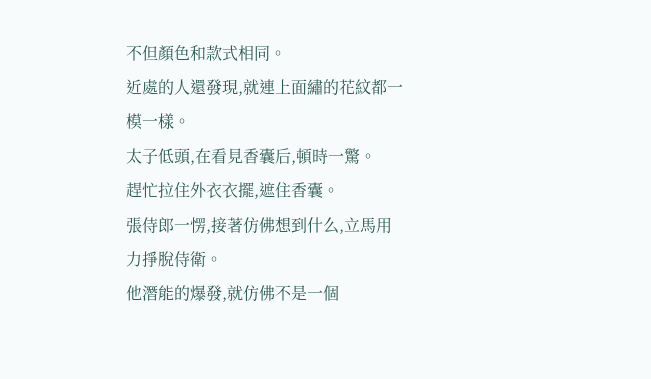不但顏色和款式相同。
近處的人還發現,就連上面繡的花紋都一模一樣。
太子低頭,在看見香囊后,頓時一驚。
趕忙拉住外衣衣擺,遮住香囊。
張侍郎一愣,接著仿佛想到什么,立馬用力掙脫侍衛。
他潛能的爆發,就仿佛不是一個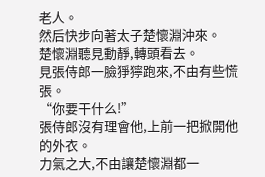老人。
然后快步向著太子楚懷淵沖來。
楚懷淵聽見動靜,轉頭看去。
見張侍郎一臉猙獰跑來,不由有些慌張。
“你要干什么!”
張侍郎沒有理會他,上前一把掀開他的外衣。
力氣之大,不由讓楚懷淵都一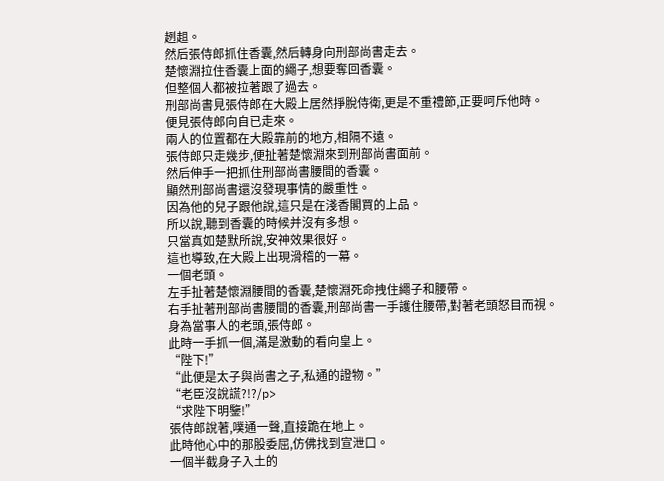趔趄。
然后張侍郎抓住香囊,然后轉身向刑部尚書走去。
楚懷淵拉住香囊上面的繩子,想要奪回香囊。
但整個人都被拉著跟了過去。
刑部尚書見張侍郎在大殿上居然掙脫侍衛,更是不重禮節,正要呵斥他時。
便見張侍郎向自已走來。
兩人的位置都在大殿靠前的地方,相隔不遠。
張侍郎只走幾步,便扯著楚懷淵來到刑部尚書面前。
然后伸手一把抓住刑部尚書腰間的香囊。
顯然刑部尚書還沒發現事情的嚴重性。
因為他的兒子跟他說,這只是在淺香閣買的上品。
所以說,聽到香囊的時候并沒有多想。
只當真如楚默所說,安神效果很好。
這也導致,在大殿上出現滑稽的一幕。
一個老頭。
左手扯著楚懷淵腰間的香囊,楚懷淵死命拽住繩子和腰帶。
右手扯著刑部尚書腰間的香囊,刑部尚書一手護住腰帶,對著老頭怒目而視。
身為當事人的老頭,張侍郎。
此時一手抓一個,滿是激動的看向皇上。
“陛下!”
“此便是太子與尚書之子,私通的證物。”
“老臣沒說謊?!?/p>
“求陛下明鑒!”
張侍郎說著,噗通一聲,直接跪在地上。
此時他心中的那股委屈,仿佛找到宣泄口。
一個半截身子入土的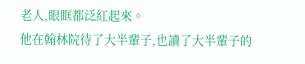老人,眼眶都泛紅起來。
他在翰林院待了大半輩子,也讀了大半輩子的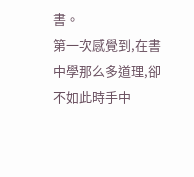書。
第一次感覺到,在書中學那么多道理,卻不如此時手中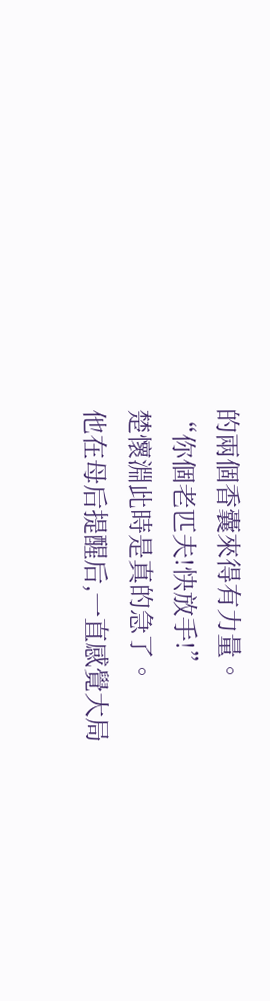的兩個香囊來得有力量。
“你個老匹夫!快放手!”
楚懷淵此時是真的急了。
他在母后提醒后,一直感覺大局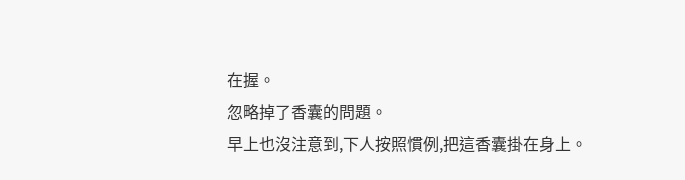在握。
忽略掉了香囊的問題。
早上也沒注意到,下人按照慣例,把這香囊掛在身上。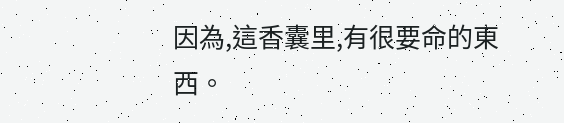因為,這香囊里,有很要命的東西。